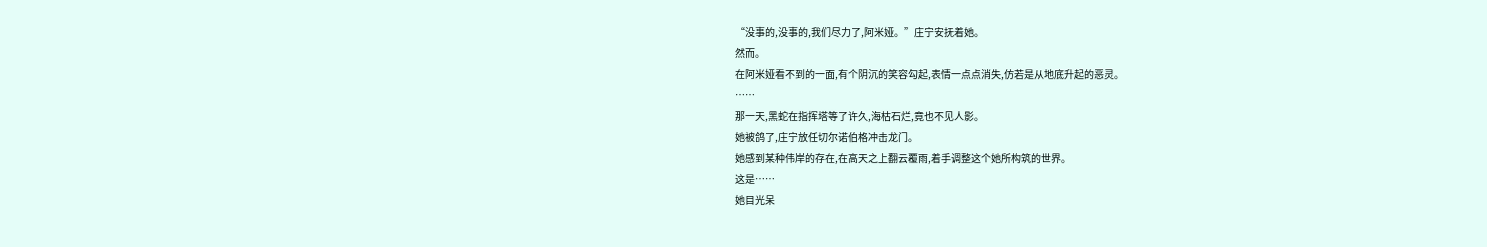“没事的,没事的,我们尽力了,阿米娅。”庄宁安抚着她。
然而。
在阿米娅看不到的一面,有个阴沉的笑容勾起,表情一点点消失,仿若是从地底升起的恶灵。
……
那一天,黑蛇在指挥塔等了许久,海枯石烂,竟也不见人影。
她被鸽了,庄宁放任切尔诺伯格冲击龙门。
她感到某种伟岸的存在,在高天之上翻云覆雨,着手调整这个她所构筑的世界。
这是……
她目光呆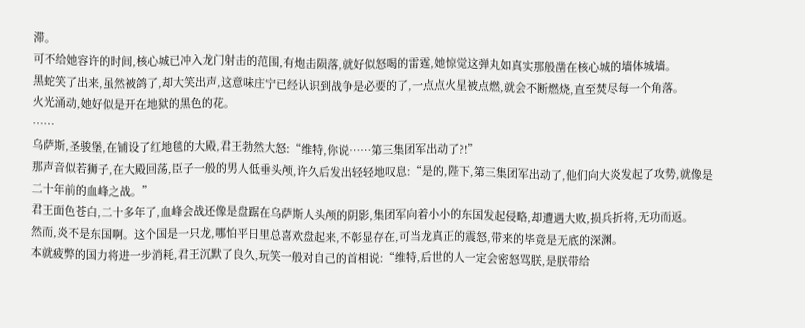滞。
可不给她容许的时间,核心城已冲入龙门射击的范围,有炮击陨落,就好似怒喝的雷霆,她惊觉这弹丸如真实那般凿在核心城的墙体城墙。
黑蛇笑了出来,虽然被鸽了,却大笑出声,这意味庄宁已经认识到战争是必要的了,一点点火星被点燃,就会不断燃烧,直至焚尽每一个角落。
火光涌动,她好似是开在地狱的黑色的花。
……
乌萨斯,圣骏堡,在铺设了红地毯的大殿,君王勃然大怒:“维特,你说……第三集团军出动了?!”
那声音似若狮子,在大殿回荡,臣子一般的男人低垂头颅,许久后发出轻轻地叹息:“是的,陛下,第三集团军出动了,他们向大炎发起了攻势,就像是二十年前的血峰之战。”
君王面色苍白,二十多年了,血峰会战还像是盘踞在乌萨斯人头颅的阴影,集团军向着小小的东国发起侵略,却遭遇大败,损兵折将,无功而返。
然而,炎不是东国啊。这个国是一只龙,哪怕平日里总喜欢盘起来,不彰显存在,可当龙真正的震怒,带来的毕竟是无底的深渊。
本就疲弊的国力将进一步消耗,君王沉默了良久,玩笑一般对自己的首相说:“维特,后世的人一定会密怒骂朕,是朕带给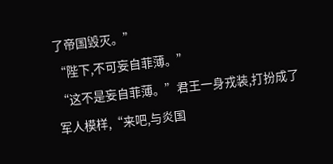了帝国毁灭。”
“陛下,不可妄自菲薄。”
“这不是妄自菲薄。”君王一身戎装,打扮成了军人模样,“来吧,与炎国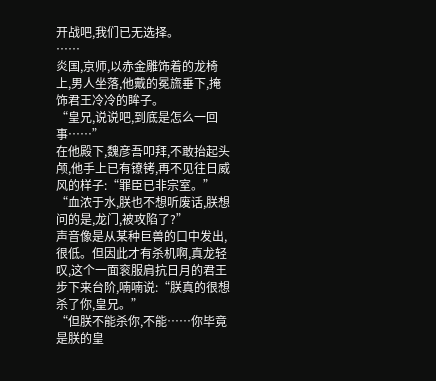开战吧,我们已无选择。
……
炎国,京师,以赤金雕饰着的龙椅上,男人坐落,他戴的冕旒垂下,掩饰君王冷冷的眸子。
“皇兄,说说吧,到底是怎么一回事……”
在他殿下,魏彦吾叩拜,不敢抬起头颅,他手上已有镣铐,再不见往日威风的样子:“罪臣已非宗室。”
“血浓于水,朕也不想听废话,朕想问的是,龙门,被攻陷了?”
声音像是从某种巨兽的口中发出,很低。但因此才有杀机啊,真龙轻叹,这个一面衮服肩抗日月的君王步下来台阶,喃喃说:“朕真的很想杀了你,皇兄。”
“但朕不能杀你,不能……你毕竟是朕的皇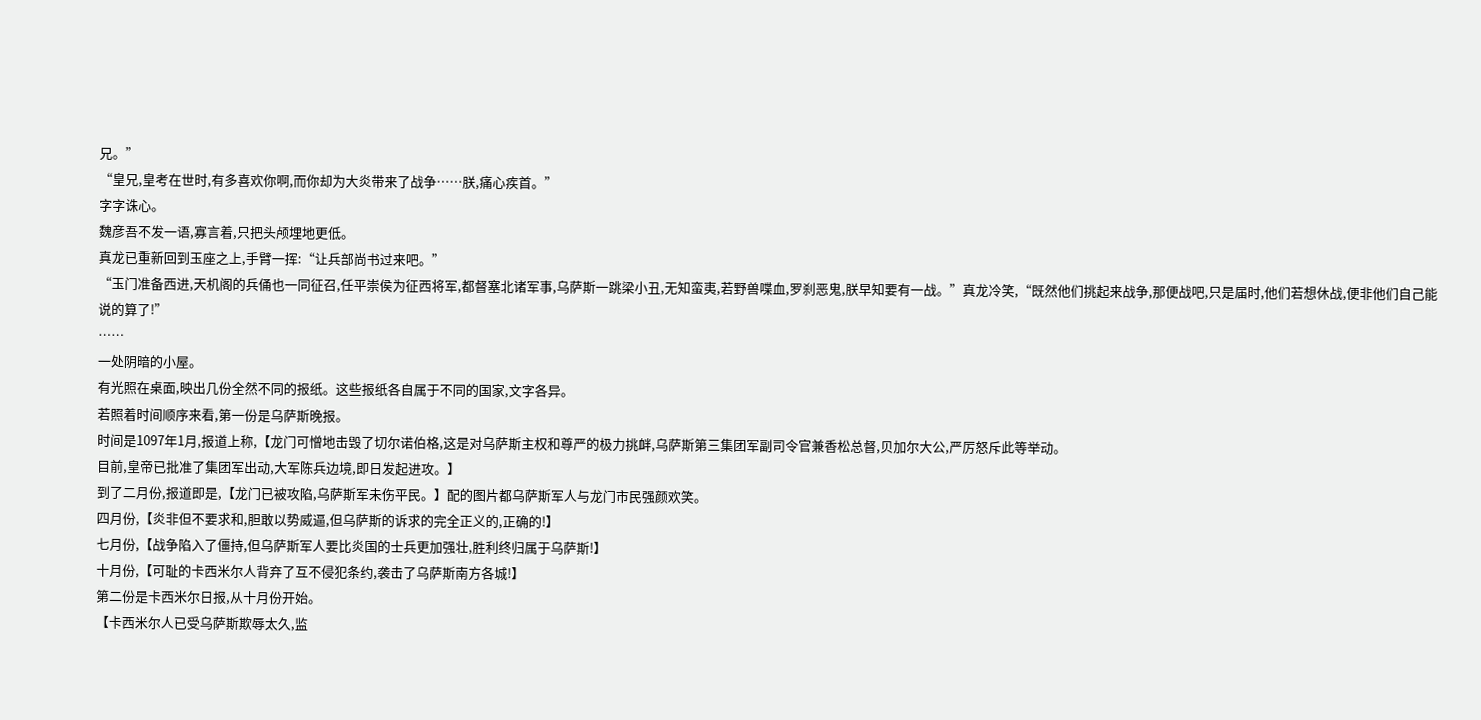兄。”
“皇兄,皇考在世时,有多喜欢你啊,而你却为大炎带来了战争……朕,痛心疾首。”
字字诛心。
魏彦吾不发一语,寡言着,只把头颅埋地更低。
真龙已重新回到玉座之上,手臂一挥:“让兵部尚书过来吧。”
“玉门准备西进,天机阁的兵俑也一同征召,任平崇侯为征西将军,都督塞北诸军事,乌萨斯一跳梁小丑,无知蛮夷,若野兽喋血,罗刹恶鬼,朕早知要有一战。”真龙冷笑,“既然他们挑起来战争,那便战吧,只是届时,他们若想休战,便非他们自己能说的算了!”
……
一处阴暗的小屋。
有光照在桌面,映出几份全然不同的报纸。这些报纸各自属于不同的国家,文字各异。
若照着时间顺序来看,第一份是乌萨斯晚报。
时间是1097年1月,报道上称,【龙门可憎地击毁了切尔诺伯格,这是对乌萨斯主权和尊严的极力挑衅,乌萨斯第三集团军副司令官兼香松总督,贝加尔大公,严厉怒斥此等举动。
目前,皇帝已批准了集团军出动,大军陈兵边境,即日发起进攻。】
到了二月份,报道即是,【龙门已被攻陷,乌萨斯军未伤平民。】配的图片都乌萨斯军人与龙门市民强颜欢笑。
四月份,【炎非但不要求和,胆敢以势威逼,但乌萨斯的诉求的完全正义的,正确的!】
七月份,【战争陷入了僵持,但乌萨斯军人要比炎国的士兵更加强壮,胜利终归属于乌萨斯!】
十月份,【可耻的卡西米尔人背弃了互不侵犯条约,袭击了乌萨斯南方各城!】
第二份是卡西米尔日报,从十月份开始。
【卡西米尔人已受乌萨斯欺辱太久,监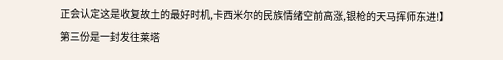正会认定这是收复故土的最好时机,卡西米尔的民族情绪空前高涨,银枪的天马挥师东进!】
第三份是一封发往莱塔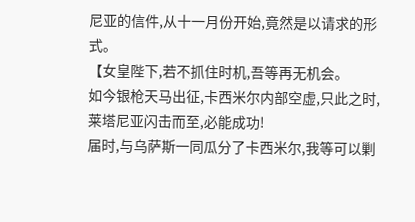尼亚的信件,从十一月份开始,竟然是以请求的形式。
【女皇陛下,若不抓住时机,吾等再无机会。
如今银枪天马出征,卡西米尔内部空虚,只此之时,莱塔尼亚闪击而至,必能成功!
届时,与乌萨斯一同瓜分了卡西米尔,我等可以剿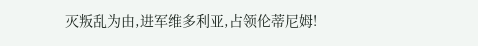灭叛乱为由,进军维多利亚,占领伦蒂尼姆!